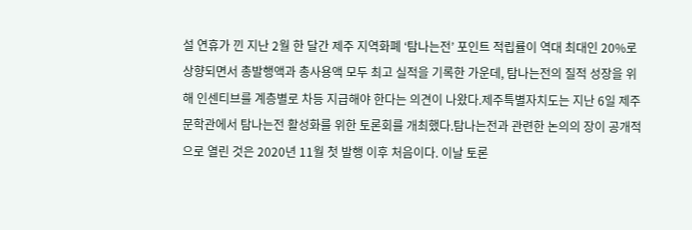설 연휴가 낀 지난 2월 한 달간 제주 지역화폐 ‘탐나는전’ 포인트 적립률이 역대 최대인 20%로 상향되면서 총발행액과 총사용액 모두 최고 실적을 기록한 가운데, 탐나는전의 질적 성장을 위해 인센티브를 계층별로 차등 지급해야 한다는 의견이 나왔다.제주특별자치도는 지난 6일 제주문학관에서 탐나는전 활성화를 위한 토론회를 개최했다.탐나는전과 관련한 논의의 장이 공개적으로 열린 것은 2020년 11월 첫 발행 이후 처음이다. 이날 토론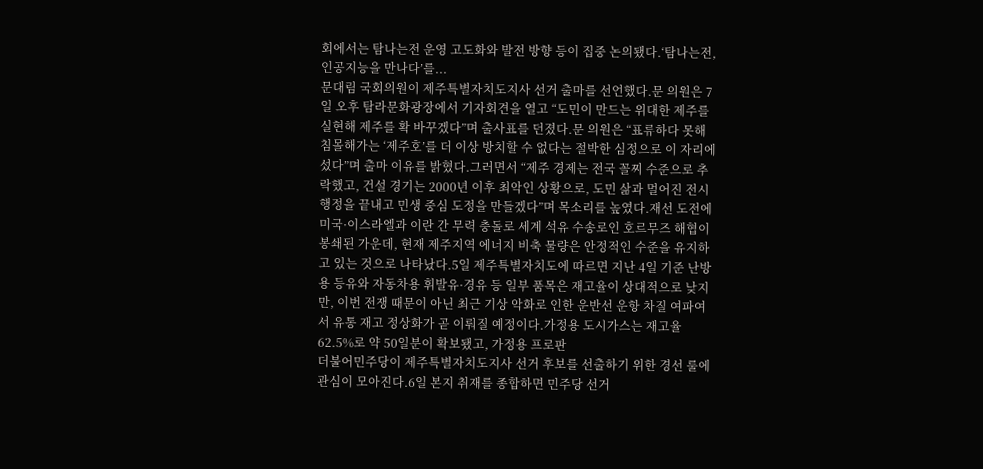회에서는 탐나는전 운영 고도화와 발전 방향 등이 집중 논의됐다.‘탐나는전, 인공지능을 만나다’를...
문대림 국회의원이 제주특별자치도지사 선거 출마를 선언했다.문 의원은 7일 오후 탐라문화광장에서 기자회견을 열고 “도민이 만드는 위대한 제주를 실현해 제주를 확 바꾸겠다”며 출사표를 던졌다.문 의원은 “표류하다 못해 침몰해가는 ‘제주호’를 더 이상 방치할 수 없다는 절박한 심정으로 이 자리에 섰다”며 출마 이유를 밝혔다.그러면서 “제주 경제는 전국 꼴찌 수준으로 추락했고, 건설 경기는 2000년 이후 최악인 상황으로, 도민 삶과 멀어진 전시행정을 끝내고 민생 중심 도정을 만들겠다”며 목소리를 높였다.재선 도전에
미국·이스라엘과 이란 간 무력 충돌로 세계 석유 수송로인 호르무즈 해협이 봉쇄된 가운데, 현재 제주지역 에너지 비축 물량은 안정적인 수준을 유지하고 있는 것으로 나타났다.5일 제주특별자치도에 따르면 지난 4일 기준 난방용 등유와 자동차용 휘발유·경유 등 일부 품목은 재고율이 상대적으로 낮지만, 이번 전쟁 때문이 아닌 최근 기상 악화로 인한 운반선 운항 차질 여파여서 유통 재고 정상화가 곧 이뤄질 예정이다.가정용 도시가스는 재고율 62.5%로 약 50일분이 확보됐고, 가정용 프로판
더불어민주당이 제주특별자치도지사 선거 후보를 선출하기 위한 경선 룰에 관심이 모아진다.6일 본지 취재를 종합하면 민주당 선거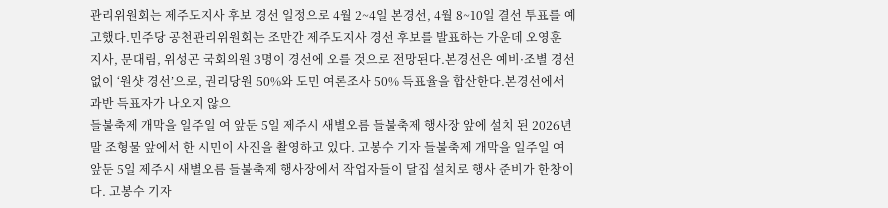관리위원회는 제주도지사 후보 경선 일정으로 4월 2~4일 본경선, 4월 8~10일 결선 투표를 예고했다.민주당 공천관리위원회는 조만간 제주도지사 경선 후보를 발표하는 가운데 오영훈 지사, 문대림, 위성곤 국회의원 3명이 경선에 오를 것으로 전망된다.본경선은 예비·조별 경선 없이 ‘원샷 경선’으로, 권리당원 50%와 도민 여론조사 50% 득표율을 합산한다.본경선에서 과반 득표자가 나오지 않으
들불축제 개막을 일주일 여 앞둔 5일 제주시 새별오름 들불축제 행사장 앞에 설치 된 2026년 말 조형물 앞에서 한 시민이 사진을 촬영하고 있다. 고봉수 기자 들불축제 개막을 일주일 여 앞둔 5일 제주시 새별오름 들불축제 행사장에서 작업자들이 달집 설치로 행사 준비가 한창이다. 고봉수 기자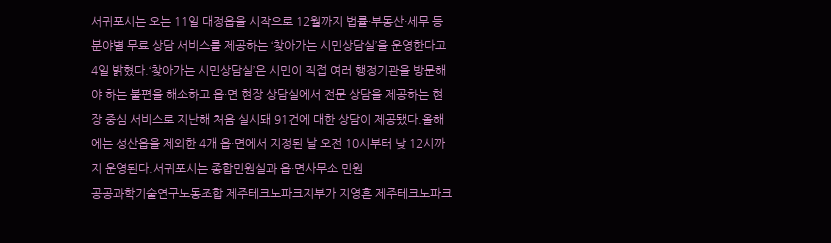서귀포시는 오는 11일 대정읍을 시작으로 12월까지 법률·부동산·세무 등 분야별 무료 상담 서비스를 제공하는 ‘찾아가는 시민상담실’을 운영한다고 4일 밝혔다.‘찾아가는 시민상담실’은 시민이 직접 여러 행정기관을 방문해야 하는 불편을 해소하고 읍·면 현장 상담실에서 전문 상담을 제공하는 현장 중심 서비스로 지난해 처음 실시돼 91건에 대한 상담이 제공됐다.올해에는 성산읍을 제외한 4개 읍·면에서 지정된 날 오전 10시부터 낮 12시까지 운영된다.서귀포시는 종합민원실과 읍·면사무소 민원
공공과학기술연구노동조합 제주테크노파크지부가 지영흔 제주테크노파크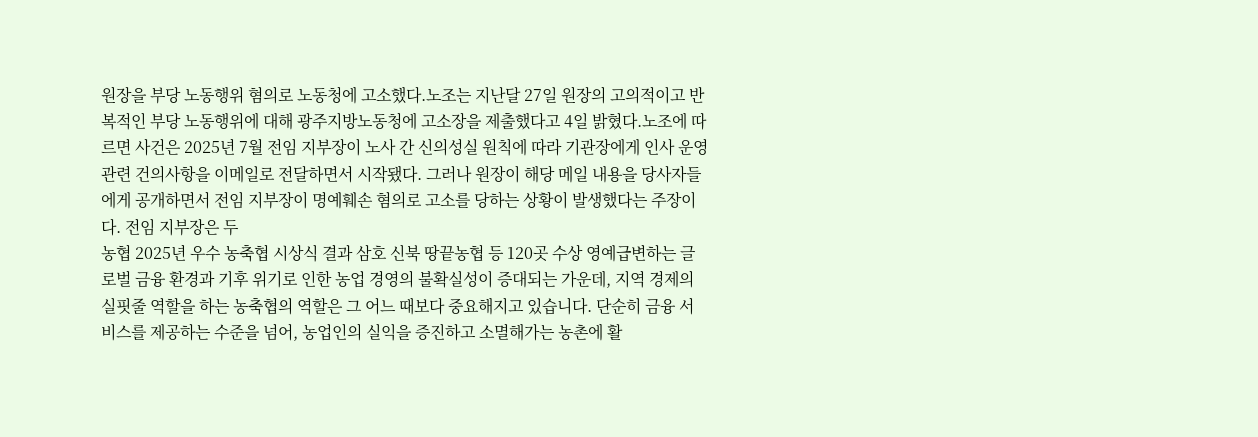원장을 부당 노동행위 혐의로 노동청에 고소했다.노조는 지난달 27일 원장의 고의적이고 반복적인 부당 노동행위에 대해 광주지방노동청에 고소장을 제출했다고 4일 밝혔다.노조에 따르면 사건은 2025년 7월 전임 지부장이 노사 간 신의성실 원칙에 따라 기관장에게 인사 운영 관련 건의사항을 이메일로 전달하면서 시작됐다. 그러나 원장이 해당 메일 내용을 당사자들에게 공개하면서 전임 지부장이 명예훼손 혐의로 고소를 당하는 상황이 발생했다는 주장이다. 전임 지부장은 두
농협 2025년 우수 농축협 시상식 결과 삼호 신북 땅끝농협 등 120곳 수상 영예급변하는 글로벌 금융 환경과 기후 위기로 인한 농업 경영의 불확실성이 증대되는 가운데, 지역 경제의 실핏줄 역할을 하는 농축협의 역할은 그 어느 때보다 중요해지고 있습니다. 단순히 금융 서비스를 제공하는 수준을 넘어, 농업인의 실익을 증진하고 소멸해가는 농촌에 활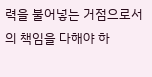력을 불어넣는 거점으로서의 책임을 다해야 하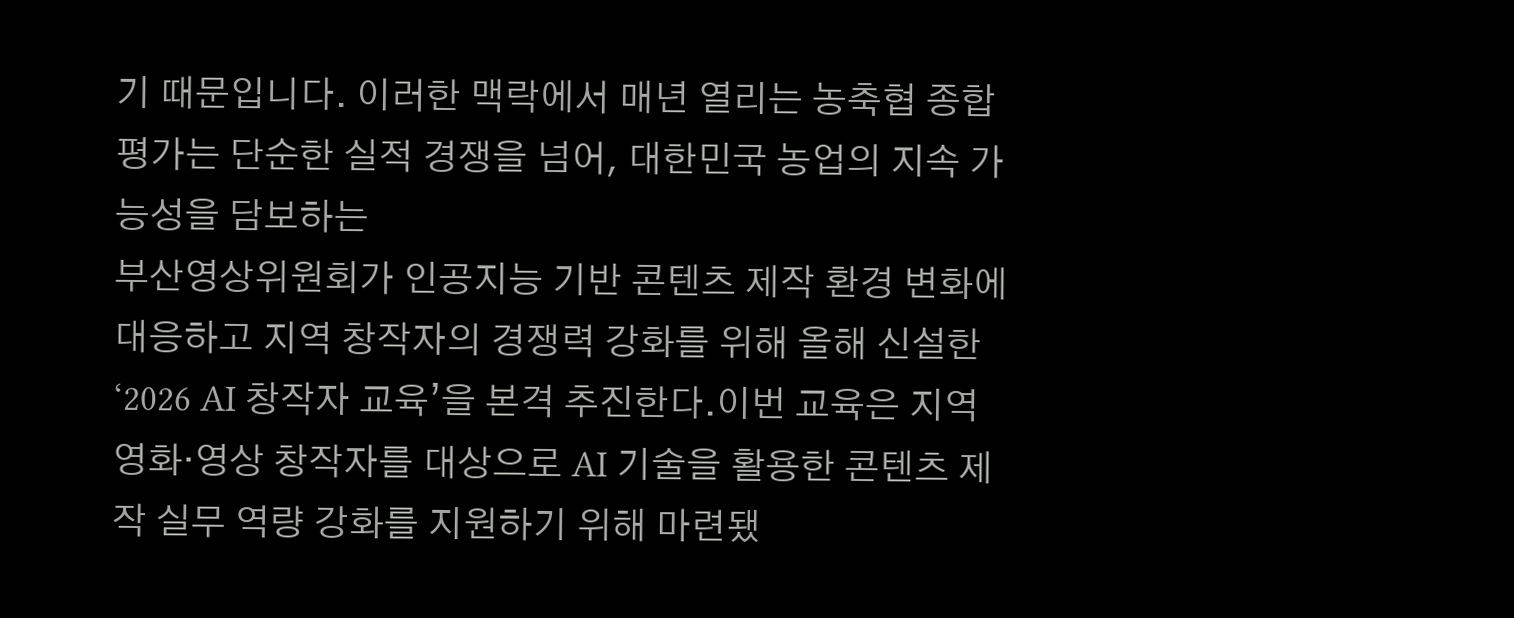기 때문입니다. 이러한 맥락에서 매년 열리는 농축협 종합평가는 단순한 실적 경쟁을 넘어, 대한민국 농업의 지속 가능성을 담보하는
부산영상위원회가 인공지능 기반 콘텐츠 제작 환경 변화에 대응하고 지역 창작자의 경쟁력 강화를 위해 올해 신설한 ‘2026 AI 창작자 교육’을 본격 추진한다.이번 교육은 지역 영화·영상 창작자를 대상으로 AI 기술을 활용한 콘텐츠 제작 실무 역량 강화를 지원하기 위해 마련됐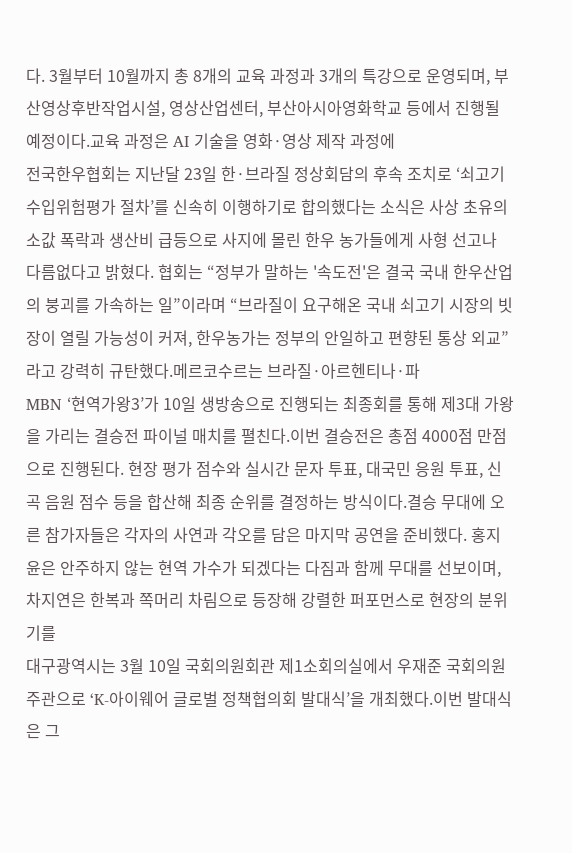다. 3월부터 10월까지 총 8개의 교육 과정과 3개의 특강으로 운영되며, 부산영상후반작업시설, 영상산업센터, 부산아시아영화학교 등에서 진행될 예정이다.교육 과정은 AI 기술을 영화·영상 제작 과정에
전국한우협회는 지난달 23일 한·브라질 정상회담의 후속 조치로 ‘쇠고기 수입위험평가 절차’를 신속히 이행하기로 합의했다는 소식은 사상 초유의 소값 폭락과 생산비 급등으로 사지에 몰린 한우 농가들에게 사형 선고나 다름없다고 밝혔다. 협회는 “정부가 말하는 '속도전'은 결국 국내 한우산업의 붕괴를 가속하는 일”이라며 “브라질이 요구해온 국내 쇠고기 시장의 빗장이 열릴 가능성이 커져, 한우농가는 정부의 안일하고 편향된 통상 외교”라고 강력히 규탄했다.메르코수르는 브라질·아르헨티나·파
MBN ‘현역가왕3’가 10일 생방송으로 진행되는 최종회를 통해 제3대 가왕을 가리는 결승전 파이널 매치를 펼친다.이번 결승전은 총점 4000점 만점으로 진행된다. 현장 평가 점수와 실시간 문자 투표, 대국민 응원 투표, 신곡 음원 점수 등을 합산해 최종 순위를 결정하는 방식이다.결승 무대에 오른 참가자들은 각자의 사연과 각오를 담은 마지막 공연을 준비했다. 홍지윤은 안주하지 않는 현역 가수가 되겠다는 다짐과 함께 무대를 선보이며, 차지연은 한복과 쪽머리 차림으로 등장해 강렬한 퍼포먼스로 현장의 분위기를
대구광역시는 3월 10일 국회의원회관 제1소회의실에서 우재준 국회의원 주관으로 ‘K-아이웨어 글로벌 정책협의회 발대식’을 개최했다.이번 발대식은 그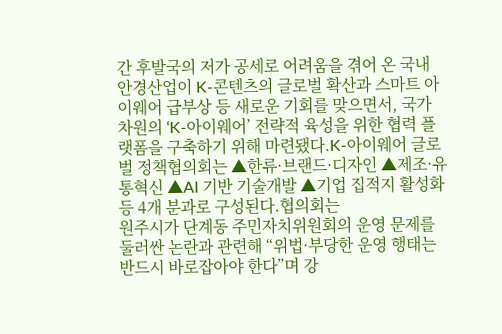간 후발국의 저가 공세로 어려움을 겪어 온 국내 안경산업이 K-콘텐츠의 글로벌 확산과 스마트 아이웨어 급부상 등 새로운 기회를 맞으면서, 국가 차원의 ‘K-아이웨어’ 전략적 육성을 위한 협력 플랫폼을 구축하기 위해 마련됐다.K-아이웨어 글로벌 정책협의회는 ▲한류·브랜드·디자인 ▲제조·유통혁신 ▲AI 기반 기술개발 ▲기업 집적지 활성화 등 4개 분과로 구성된다.협의회는
원주시가 단계동 주민자치위원회의 운영 문제를 둘러싼 논란과 관련해 “위법·부당한 운영 행태는 반드시 바로잡아야 한다”며 강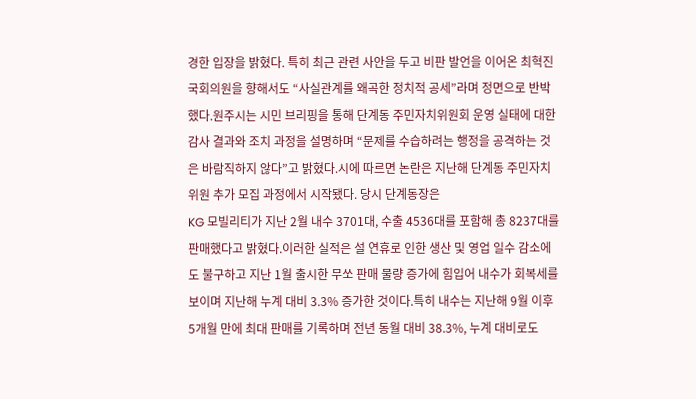경한 입장을 밝혔다. 특히 최근 관련 사안을 두고 비판 발언을 이어온 최혁진 국회의원을 향해서도 “사실관계를 왜곡한 정치적 공세”라며 정면으로 반박했다.원주시는 시민 브리핑을 통해 단계동 주민자치위원회 운영 실태에 대한 감사 결과와 조치 과정을 설명하며 “문제를 수습하려는 행정을 공격하는 것은 바람직하지 않다”고 밝혔다.시에 따르면 논란은 지난해 단계동 주민자치위원 추가 모집 과정에서 시작됐다. 당시 단계동장은
KG 모빌리티가 지난 2월 내수 3701대, 수출 4536대를 포함해 총 8237대를 판매했다고 밝혔다.이러한 실적은 설 연휴로 인한 생산 및 영업 일수 감소에도 불구하고 지난 1월 출시한 무쏘 판매 물량 증가에 힘입어 내수가 회복세를 보이며 지난해 누계 대비 3.3% 증가한 것이다.특히 내수는 지난해 9월 이후 5개월 만에 최대 판매를 기록하며 전년 동월 대비 38.3%, 누계 대비로도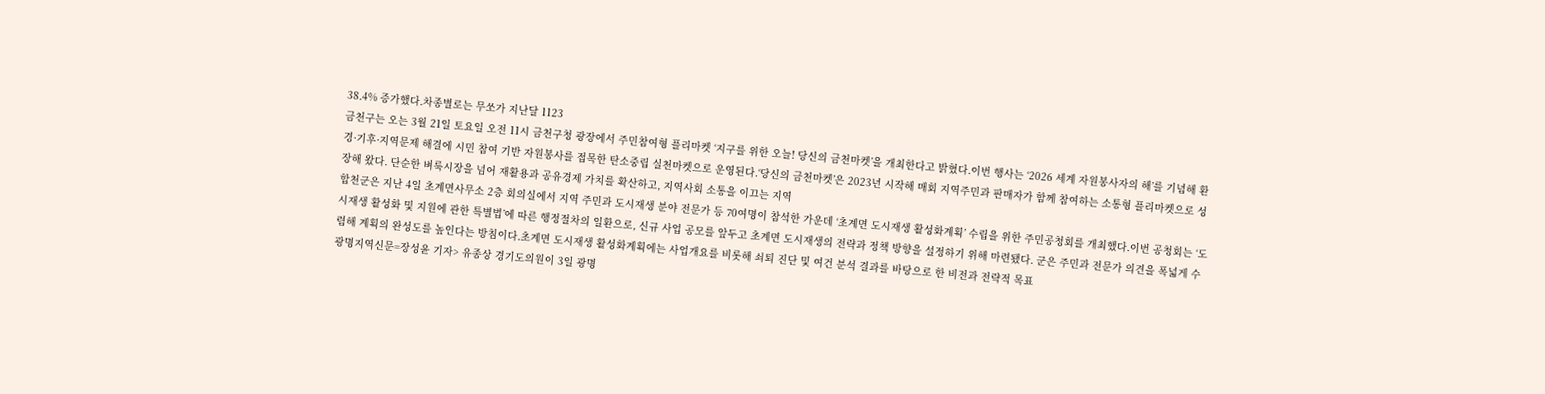38.4% 증가했다.차종별로는 무쏘가 지난달 1123
금천구는 오는 3월 21일 토요일 오전 11시 금천구청 광장에서 주민참여형 플리마켓 ‘지구를 위한 오늘! 당신의 금천마켓’을 개최한다고 밝혔다.이번 행사는 ‘2026 세계 자원봉사자의 해’를 기념해 환경·기후·지역문제 해결에 시민 참여 기반 자원봉사를 접목한 탄소중립 실천마켓으로 운영된다.‘당신의 금천마켓’은 2023년 시작해 매회 지역주민과 판매자가 함께 참여하는 소통형 플리마켓으로 성장해 왔다. 단순한 벼룩시장을 넘어 재활용과 공유경제 가치를 확산하고, 지역사회 소통을 이끄는 지역
합천군은 지난 4일 초계면사무소 2층 회의실에서 지역 주민과 도시재생 분야 전문가 등 70여명이 참석한 가운데 ‘초계면 도시재생 활성화계획’ 수립을 위한 주민공청회를 개최했다.이번 공청회는 ‘도시재생 활성화 및 지원에 관한 특별법’에 따른 행정절차의 일환으로, 신규 사업 공모를 앞두고 초계면 도시재생의 전략과 정책 방향을 설정하기 위해 마련됐다. 군은 주민과 전문가 의견을 폭넓게 수렴해 계획의 완성도를 높인다는 방침이다.초계면 도시재생 활성화계획에는 사업개요를 비롯해 쇠퇴 진단 및 여건 분석 결과를 바탕으로 한 비전과 전략적 목표
광명지역신문=장성윤 기자> 유종상 경기도의원이 3일 광명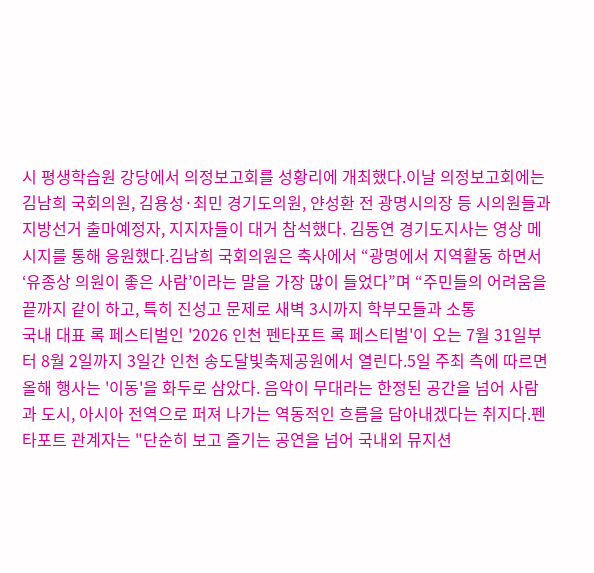시 평생학습원 강당에서 의정보고회를 성황리에 개최했다.이날 의정보고회에는 김남희 국회의원, 김용성·최민 경기도의원, 얀성환 전 광명시의장 등 시의원들과 지방선거 출마예정자, 지지자들이 대거 참석했다. 김동연 경기도지사는 영상 메시지를 통해 응원했다.김남희 국회의원은 축사에서 “광명에서 지역활동 하면서 ‘유종상 의원이 좋은 사람’이라는 말을 가장 많이 들었다”며 “주민들의 어려움을 끝까지 같이 하고, 특히 진성고 문제로 새벽 3시까지 학부모들과 소통
국내 대표 록 페스티벌인 '2026 인천 펜타포트 록 페스티벌'이 오는 7월 31일부터 8월 2일까지 3일간 인천 송도달빛축제공원에서 열린다.5일 주최 측에 따르면 올해 행사는 '이동'을 화두로 삼았다. 음악이 무대라는 한정된 공간을 넘어 사람과 도시, 아시아 전역으로 퍼져 나가는 역동적인 흐름을 담아내겠다는 취지다.펜타포트 관계자는 "단순히 보고 즐기는 공연을 넘어 국내외 뮤지션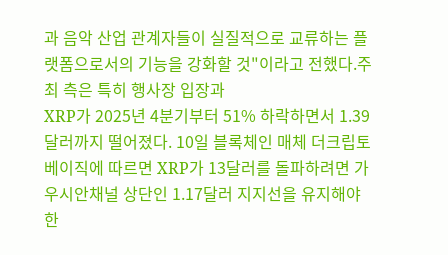과 음악 산업 관계자들이 실질적으로 교류하는 플랫폼으로서의 기능을 강화할 것"이라고 전했다.주최 측은 특히 행사장 입장과
XRP가 2025년 4분기부터 51% 하락하면서 1.39달러까지 떨어졌다. 10일 블록체인 매체 더크립토베이직에 따르면 XRP가 13달러를 돌파하려면 가우시안채널 상단인 1.17달러 지지선을 유지해야 한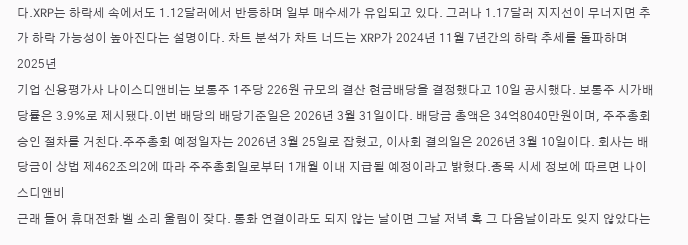다.XRP는 하락세 속에서도 1.12달러에서 반등하며 일부 매수세가 유입되고 있다. 그러나 1.17달러 지지선이 무너지면 추가 하락 가능성이 높아진다는 설명이다. 차트 분석가 차트 너드는 XRP가 2024년 11월 7년간의 하락 추세를 돌파하며 2025년
기업 신용평가사 나이스디앤비는 보통주 1주당 226원 규모의 결산 현금배당을 결정했다고 10일 공시했다. 보통주 시가배당률은 3.9%로 제시됐다.이번 배당의 배당기준일은 2026년 3월 31일이다. 배당금 총액은 34억8040만원이며, 주주총회 승인 절차를 거친다.주주총회 예정일자는 2026년 3월 25일로 잡혔고, 이사회 결의일은 2026년 3월 10일이다. 회사는 배당금이 상법 제462조의2에 따라 주주총회일로부터 1개월 이내 지급될 예정이라고 밝혔다.종목 시세 정보에 따르면 나이스디앤비
근래 들어 휴대전화 벨 소리 울림이 잦다. 통화 연결이라도 되지 않는 날이면 그날 저녁 혹 그 다음날이라도 잊지 않았다는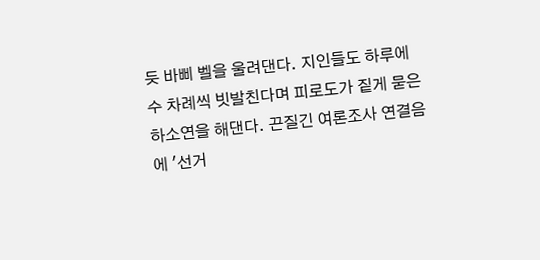듯 바삐 벨을 울려댄다. 지인들도 하루에 수 차례씩 빗발친다며 피로도가 짙게 묻은 하소연을 해댄다. 끈질긴 여론조사 연결음에 '선거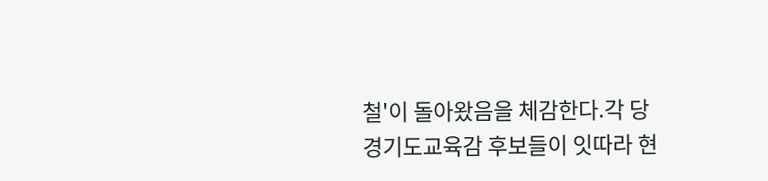철'이 돌아왔음을 체감한다.각 당
경기도교육감 후보들이 잇따라 현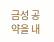금성 공약을 내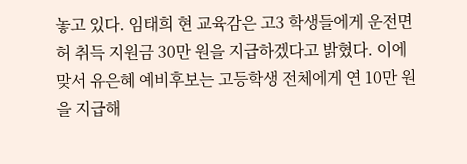놓고 있다. 임태희 현 교육감은 고3 학생들에게 운전면허 취득 지원금 30만 원을 지급하겠다고 밝혔다. 이에 맞서 유은혜 예비후보는 고등학생 전체에게 연 10만 원을 지급해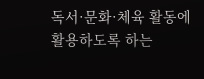독서·문화·체육 활동에 활용하도록 하는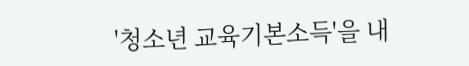'청소년 교육기본소득'을 내